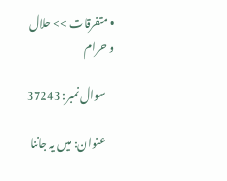• متفرقات >> حلال و حرام

    سوال نمبر: 37243

    عنوان: میں یہ جاننا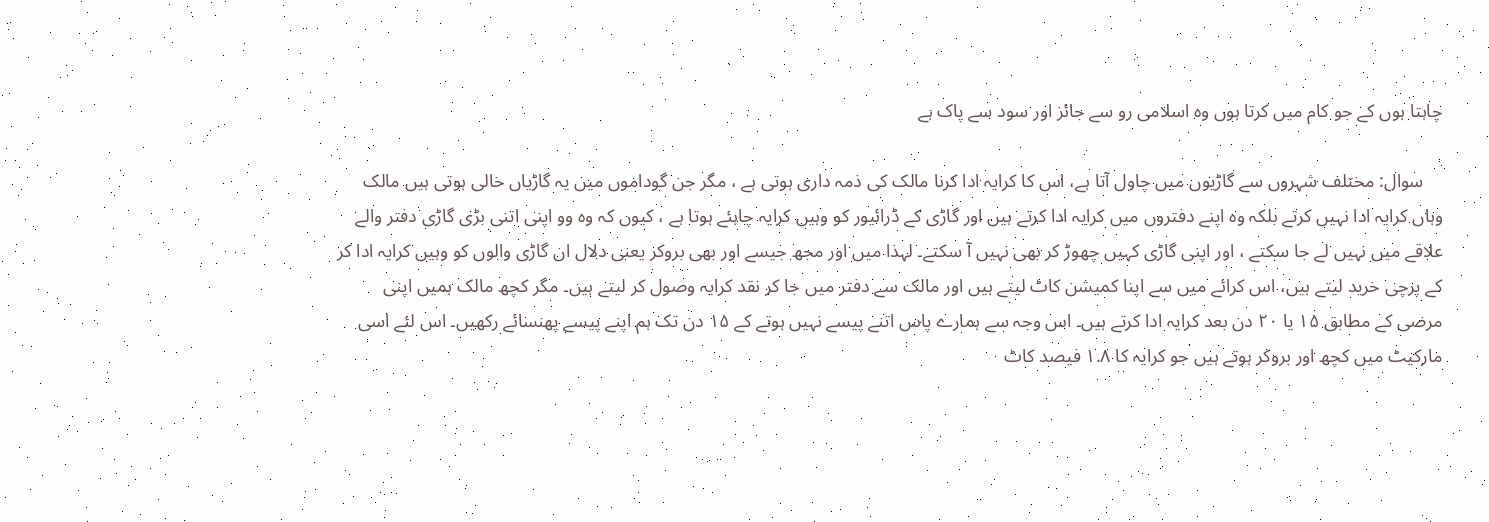چاہتا ہوں کے جو کام میں کرتا ہوں وہ اسلامی رو سے جائز اور سود سے پاک ہے

    سوال: مختلف شہروں سے گاڑیوں میں چاول آتا ہے، اس کا کرایہ ادا کرنا مالک کی ذمہ داری ہوتی ہے ، مگر جن گوداموں میں یہ گاڑیاں خالی ہوتی ہیں مالک وہاں کرایہ ادا نہیں کرتے بلکہ وہ اپنے دفتروں میں کرایہ ادا کرتے ہیں اور گاڑی کے ڈرائیور کو وہیں کرایہ چاہئے ہوتا ہے ، کیوں کہ وہ وو اپنی اتنی بڑی گاڑی دفتر والے علاقے میں نہیں لے جا سکتے ، اور اپنی گاڑی کہیں چھوڑ کر بھی نہیں آ سکتے۔ لہذا میں اور مجھ جیسے اور بھی بروکر یعنی دلال ان گاڑی والوں کو وہیں کرایہ ادا کر کے پرچی خرید لیتے ہیں، اس کرائے میں سے اپنا کمیشن کاٹ لیتے ہیں اور مالک سے دفتر میں جا کر نقد کرایہ وصول کر لیتے ہیں۔ مگر کچھ مالک ہمیں اپنی مرضی کے مطابق ۱۵ یا ۲۰ دن بعد کرایہ ادا کرتے ہیں۔ اس وجہ سے ہمارے پاس اتنے پیسے نہیں ہوتے کے ۱۵ دن تک ہم اپنے پیسے پھنسائے رکھیں۔ اس لئے اسی مارکیٹ میں کچھ اور بروکر ہوتے ہیں جو کرایہ کا ۱.۸ فیصد کاٹ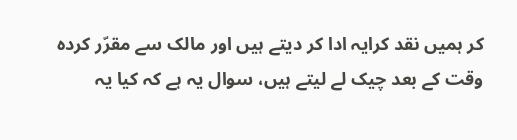کر ہمیں نقد کرایہ ادا کر دیتے ہیں اور مالک سے مقرّر کردہ وقت کے بعد چیک لے لیتے ہیں، سوال یہ ہے کہ کیا یہ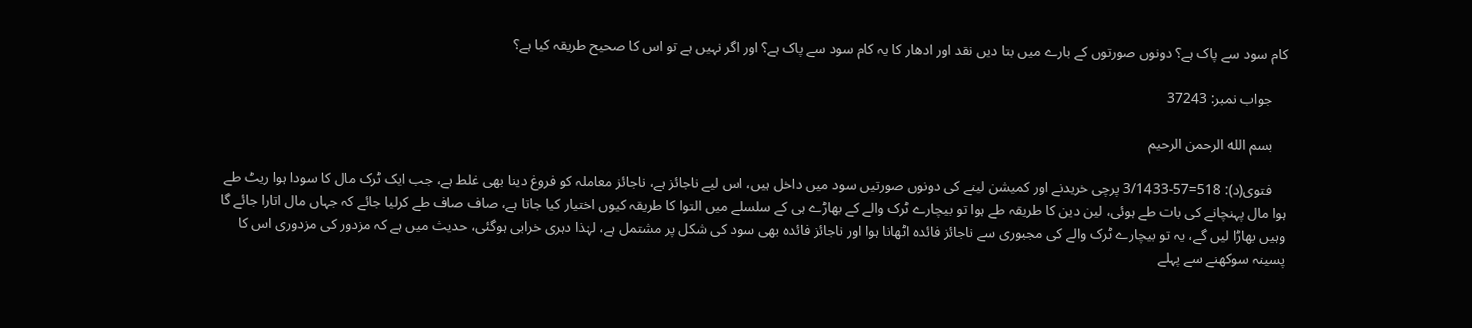کام سود سے پاک ہے؟ دونوں صورتوں کے بارے میں بتا دیں نقد اور ادھار کا یہ کام سود سے پاک ہے؟ اور اگر نہیں ہے تو اس کا صحیح طریقہ کیا ہے؟

    جواب نمبر: 37243

    بسم الله الرحمن الرحيم

    فتوی(د): 518=57-3/1433 پرچی خریدنے اور کمیشن لینے کی دونوں صورتیں سود میں داخل ہیں، اس لیے ناجائز ہے، ناجائز معاملہ کو فروغ دینا بھی غلط ہے، جب ایک ٹرک مال کا سودا ہوا ریٹ طے ہوا مال پہنچانے کی بات طے ہوئی، لین دین کا طریقہ طے ہوا تو بیچارے ٹرک والے کے بھاڑے ہی کے سلسلے میں التوا کا طریقہ کیوں اختیار کیا جاتا ہے، صاف صاف طے کرلیا جائے کہ جہاں مال اتارا جائے گا وہیں بھاڑا لیں گے، یہ تو بیچارے ٹرک والے کی مجبوری سے ناجائز فائدہ اٹھانا ہوا اور ناجائز فائدہ بھی سود کی شکل پر مشتمل ہے، لہٰذا دہری خرابی ہوگئی، حدیث میں ہے کہ مزدور کی مزدوری اس کا پسینہ سوکھنے سے پہلے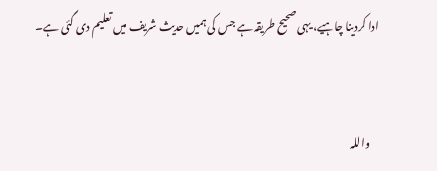ادا کردینا چاہیے، یہی صحیح طریقہ ہے جس کی ہمیں حدیث شریف میں تعلیم دی گئی ہے۔


    واللہ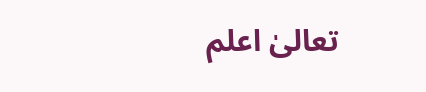تعالیٰ اعلم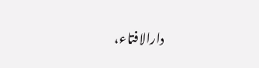دارالافتاء،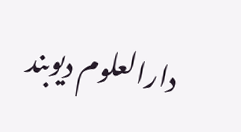دارالعلوم دیوبند